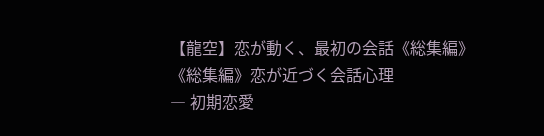【龍空】恋が動く、最初の会話《総集編》
《総集編》恋が近づく会話心理
― 初期恋愛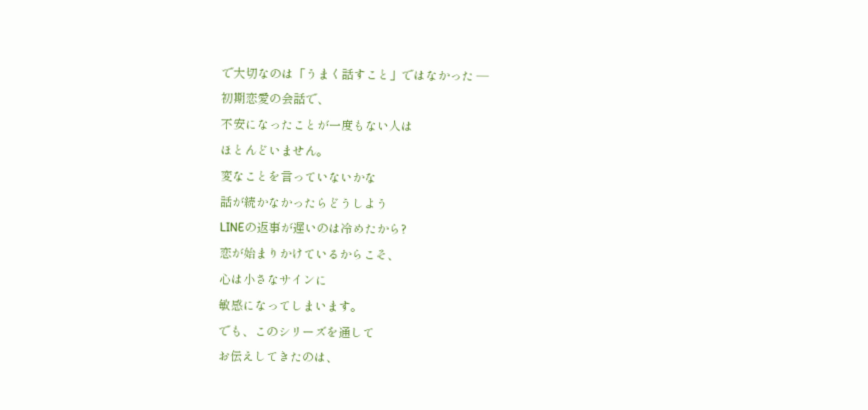で大切なのは「うまく話すこと」ではなかった ―
初期恋愛の会話で、
不安になったことが一度もない人は
ほとんどいません。
変なことを言っていないかな
話が続かなかったらどうしよう
LINEの返事が遅いのは冷めたから?
恋が始まりかけているからこそ、
心は小さなサインに
敏感になってしまいます。
でも、このシリーズを通して
お伝えしてきたのは、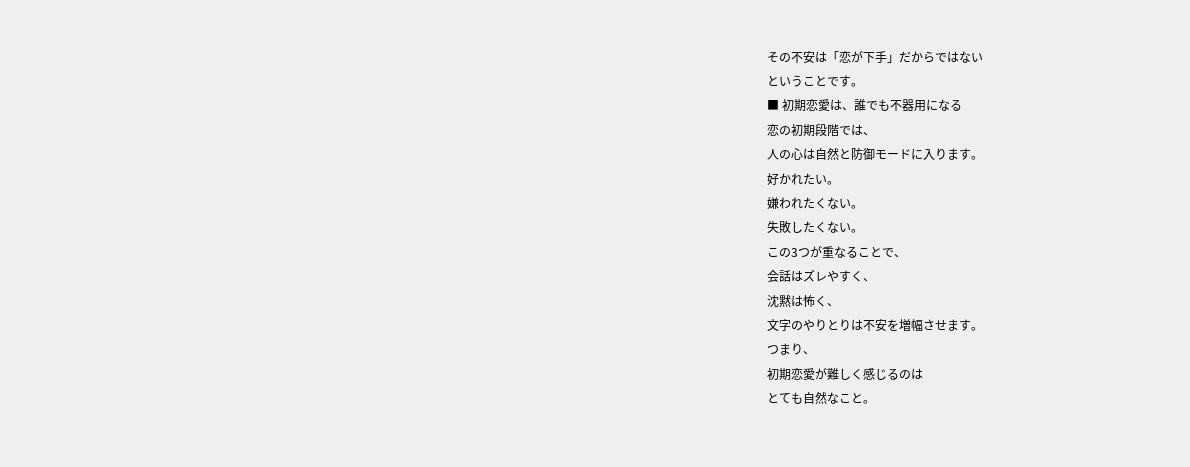その不安は「恋が下手」だからではない
ということです。
■ 初期恋愛は、誰でも不器用になる
恋の初期段階では、
人の心は自然と防御モードに入ります。
好かれたい。
嫌われたくない。
失敗したくない。
この3つが重なることで、
会話はズレやすく、
沈黙は怖く、
文字のやりとりは不安を増幅させます。
つまり、
初期恋愛が難しく感じるのは
とても自然なこと。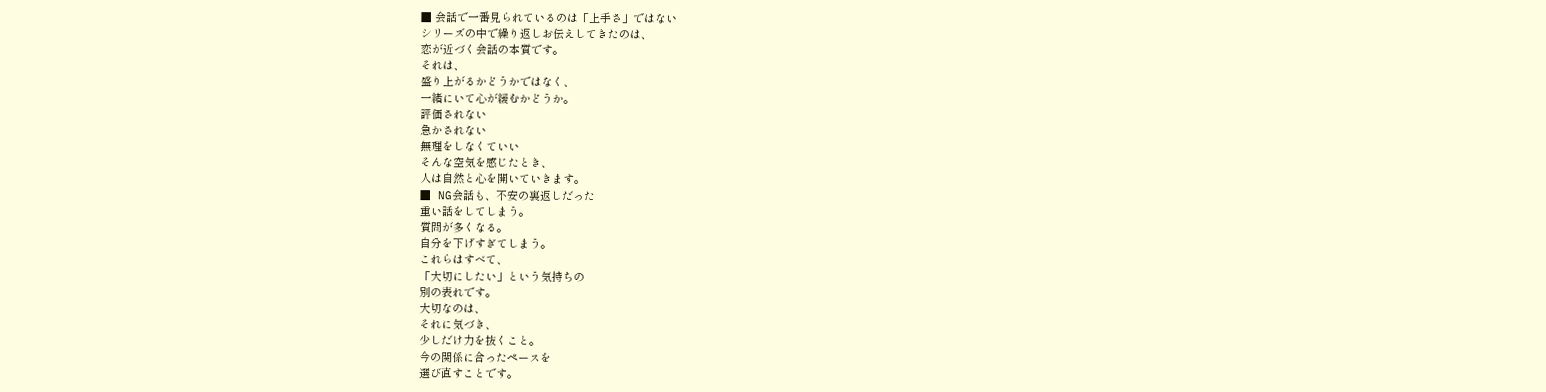■ 会話で一番見られているのは「上手さ」ではない
シリーズの中で繰り返しお伝えしてきたのは、
恋が近づく会話の本質です。
それは、
盛り上がるかどうかではなく、
一緒にいて心が緩むかどうか。
評価されない
急かされない
無理をしなくていい
そんな空気を感じたとき、
人は自然と心を開いていきます。
■ NG会話も、不安の裏返しだった
重い話をしてしまう。
質問が多くなる。
自分を下げすぎてしまう。
これらはすべて、
「大切にしたい」という気持ちの
別の表れです。
大切なのは、
それに気づき、
少しだけ力を抜くこと。
今の関係に合ったペースを
選び直すことです。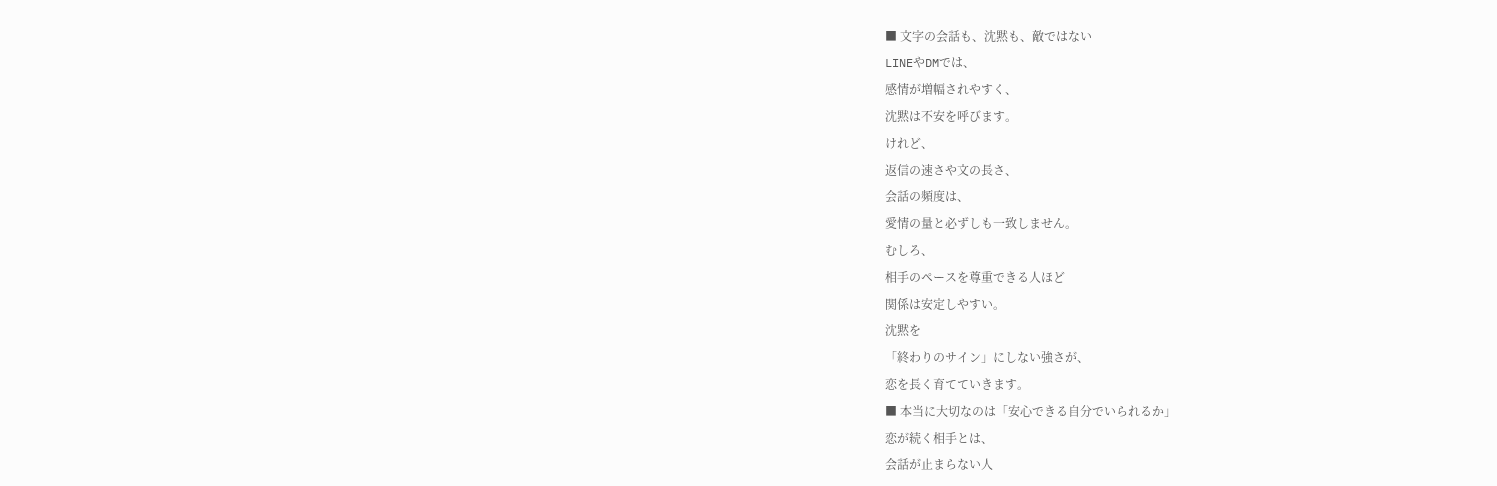■ 文字の会話も、沈黙も、敵ではない
LINEやDMでは、
感情が増幅されやすく、
沈黙は不安を呼びます。
けれど、
返信の速さや文の長さ、
会話の頻度は、
愛情の量と必ずしも一致しません。
むしろ、
相手のペースを尊重できる人ほど
関係は安定しやすい。
沈黙を
「終わりのサイン」にしない強さが、
恋を長く育てていきます。
■ 本当に大切なのは「安心できる自分でいられるか」
恋が続く相手とは、
会話が止まらない人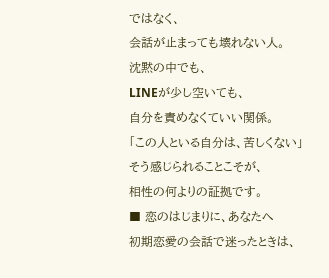ではなく、
会話が止まっても壊れない人。
沈黙の中でも、
LINEが少し空いても、
自分を責めなくていい関係。
「この人といる自分は、苦しくない」
そう感じられることこそが、
相性の何よりの証拠です。
■ 恋のはじまりに、あなたへ
初期恋愛の会話で迷ったときは、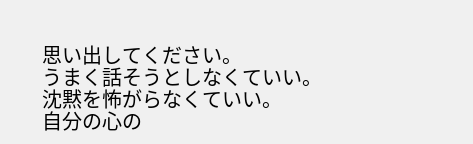思い出してください。
うまく話そうとしなくていい。
沈黙を怖がらなくていい。
自分の心の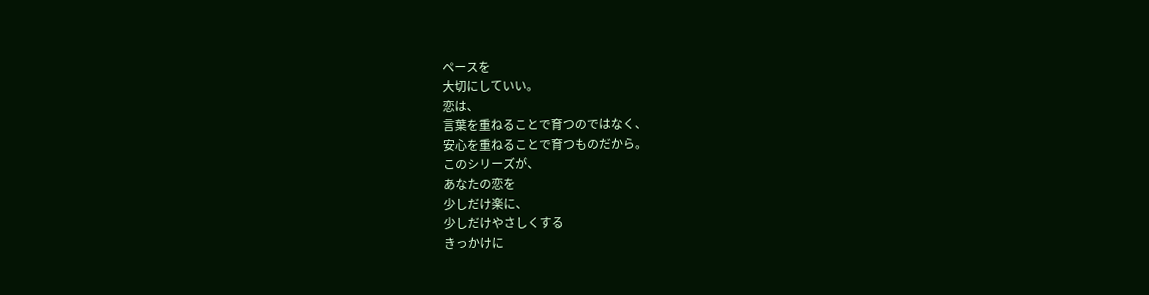ペースを
大切にしていい。
恋は、
言葉を重ねることで育つのではなく、
安心を重ねることで育つものだから。
このシリーズが、
あなたの恋を
少しだけ楽に、
少しだけやさしくする
きっかけに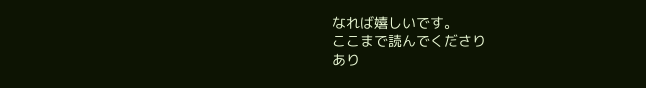なれば嬉しいです。
ここまで読んでくださり
あり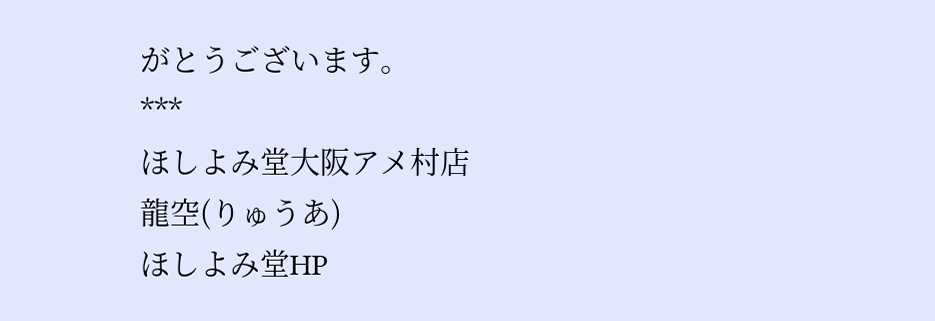がとうございます。
***
ほしよみ堂大阪アメ村店
龍空(りゅうあ)
ほしよみ堂HP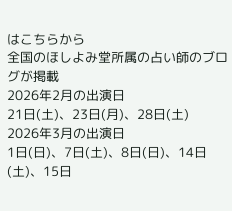はこちらから
全国のほしよみ堂所属の占い師のブログが掲載
2026年2月の出演日
21日(土)、23日(月)、28日(土)
2026年3月の出演日
1日(日)、7日(土)、8日(日)、14日(土)、15日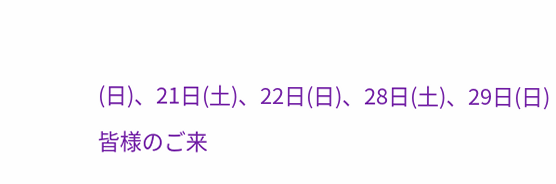(日)、21日(土)、22日(日)、28日(土)、29日(日)
皆様のご来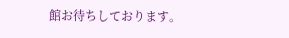館お待ちしております。